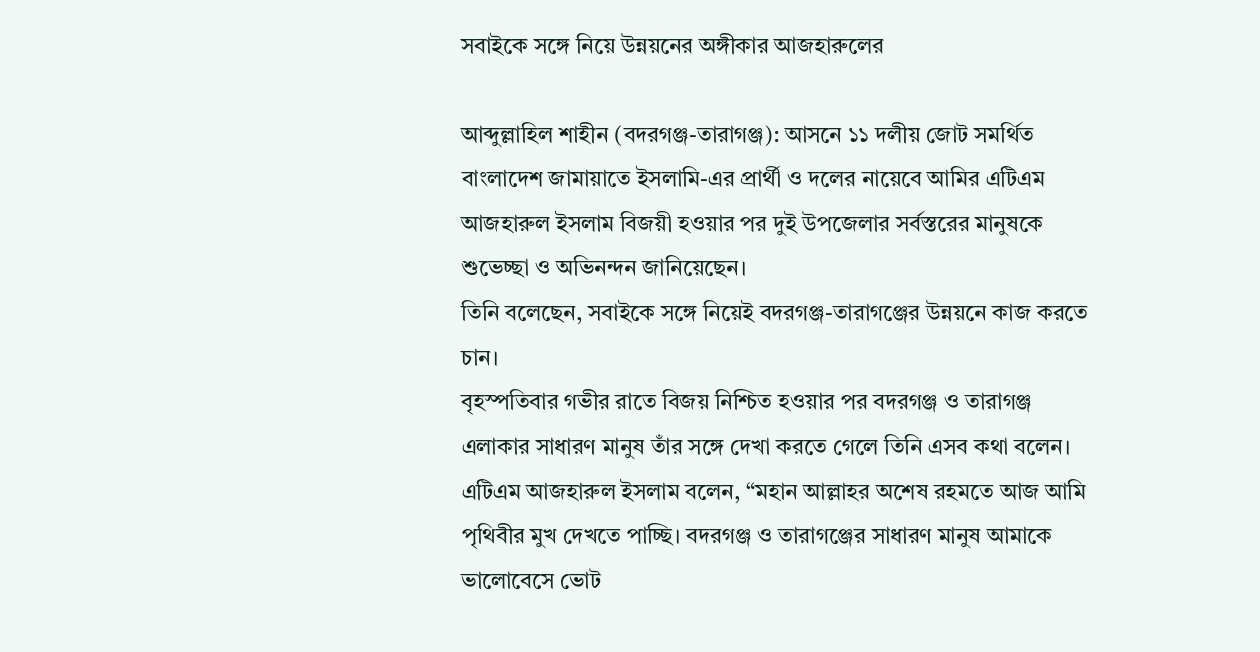সবাইকে সঙ্গে নিয়ে উন্নয়নের অঙ্গীকার আজহারুলের

আব্দুল্লাহিল শাহীন (বদরগঞ্জ-তারাগঞ্জ): আসনে ১১ দলীয় জোট সমর্থিত বাংলাদেশ জামায়াতে ইসলামি-এর প্রার্থী ও দলের নায়েবে আমির এটিএম আজহারুল ইসলাম বিজয়ী হওয়ার পর দুই উপজেলার সর্বস্তরের মানুষকে শুভেচ্ছা ও অভিনন্দন জানিয়েছেন।
তিনি বলেছেন, সবাইকে সঙ্গে নিয়েই বদরগঞ্জ-তারাগঞ্জের উন্নয়নে কাজ করতে চান।
বৃহস্পতিবার গভীর রাতে বিজয় নিশ্চিত হওয়ার পর বদরগঞ্জ ও তারাগঞ্জ এলাকার সাধারণ মানুষ তাঁর সঙ্গে দেখা করতে গেলে তিনি এসব কথা বলেন।
এটিএম আজহারুল ইসলাম বলেন, “মহান আল্লাহর অশেষ রহমতে আজ আমি পৃথিবীর মুখ দেখতে পাচ্ছি। বদরগঞ্জ ও তারাগঞ্জের সাধারণ মানুষ আমাকে ভালোবেসে ভোট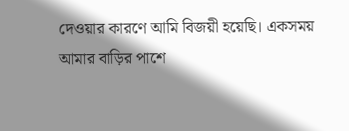দেওয়ার কারণে আমি বিজয়ী হয়েছি। একসময় আমার বাড়ির পাশে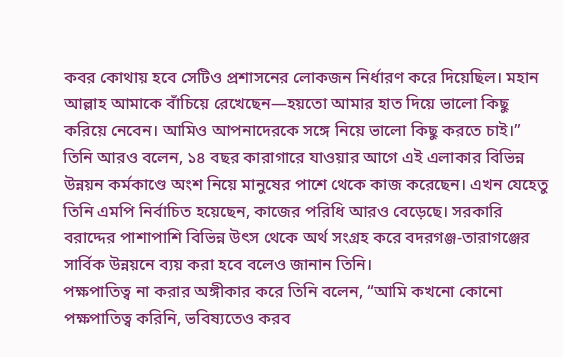কবর কোথায় হবে সেটিও প্রশাসনের লোকজন নির্ধারণ করে দিয়েছিল। মহান আল্লাহ আমাকে বাঁচিয়ে রেখেছেন—হয়তো আমার হাত দিয়ে ভালো কিছু করিয়ে নেবেন। আমিও আপনাদেরকে সঙ্গে নিয়ে ভালো কিছু করতে চাই।”
তিনি আরও বলেন, ১৪ বছর কারাগারে যাওয়ার আগে এই এলাকার বিভিন্ন উন্নয়ন কর্মকাণ্ডে অংশ নিয়ে মানুষের পাশে থেকে কাজ করেছেন। এখন যেহেতু তিনি এমপি নির্বাচিত হয়েছেন, কাজের পরিধি আরও বেড়েছে। সরকারি বরাদ্দের পাশাপাশি বিভিন্ন উৎস থেকে অর্থ সংগ্রহ করে বদরগঞ্জ-তারাগঞ্জের সার্বিক উন্নয়নে ব্যয় করা হবে বলেও জানান তিনি।
পক্ষপাতিত্ব না করার অঙ্গীকার করে তিনি বলেন, “আমি কখনো কোনো পক্ষপাতিত্ব করিনি, ভবিষ্যতেও করব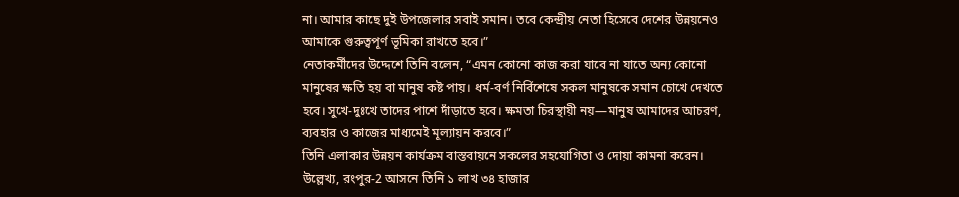না। আমার কাছে দুই উপজেলার সবাই সমান। তবে কেন্দ্রীয় নেতা হিসেবে দেশের উন্নয়নেও আমাকে গুরুত্বপূর্ণ ভূমিকা রাখতে হবে।”
নেতাকর্মীদের উদ্দেশে তিনি বলেন, “এমন কোনো কাজ করা যাবে না যাতে অন্য কোনো মানুষের ক্ষতি হয় বা মানুষ কষ্ট পায়। ধর্ম-বর্ণ নির্বিশেষে সকল মানুষকে সমান চোখে দেখতে হবে। সুখে-দুঃখে তাদের পাশে দাঁড়াতে হবে। ক্ষমতা চিরস্থায়ী নয়—মানুষ আমাদের আচরণ, ব্যবহার ও কাজের মাধ্যমেই মূল্যায়ন করবে।”
তিনি এলাকার উন্নয়ন কার্যক্রম বাস্তবায়নে সকলের সহযোগিতা ও দোয়া কামনা করেন।
উল্লেখ্য, রংপুর-2 আসনে তিনি ১ লাখ ৩৪ হাজার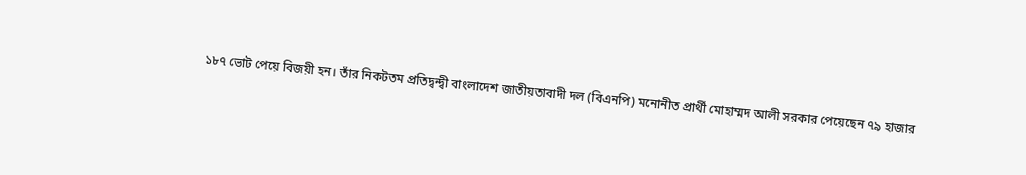১৮৭ ভোট পেয়ে বিজয়ী হন। তাঁর নিকটতম প্রতিদ্বন্দ্বী বাংলাদেশ জাতীয়তাবাদী দল (বিএনপি) মনোনীত প্রার্থী মোহাম্মদ আলী সরকার পেয়েছেন ৭৯ হাজার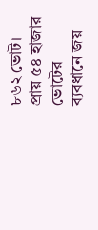৮৬২ ভোট। প্রায় ৫৪ হাজার ভোটের ব্যবধানে জয়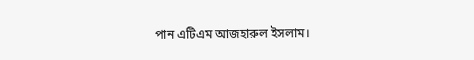পান এটিএম আজহারুল ইসলাম।